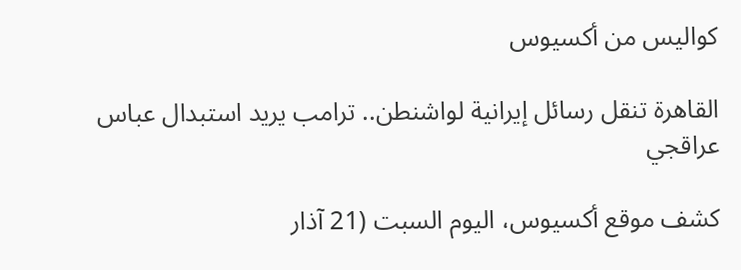كواليس من أكسيوس

القاهرة تنقل رسائل إيرانية لواشنطن.. ترامب يريد استبدال عباس عراقجي

كشف موقع أكسيوس، اليوم السبت (21 آذار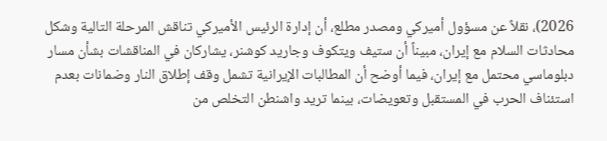2026)، نقلاً عن مسؤول أميركي ومصدر مطلع، أن إدارة الرئيس الأميركي تناقش المرحلة التالية وشكل محادثات السلام مع إيران، مبيناً أن ستيف ويتكوف وجاريد كوشنر، يشاركان في المناقشات بشأن مسار دبلوماسي محتمل مع إيران، فيما أوضح أن المطالبات الإيرانية تشمل وقف إطلاق النار وضمانات بعدم استئناف الحرب في المستقبل وتعويضات، بينما تريد واشنطن التخلص من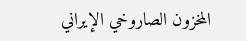المخزون الصاروخي الإيراني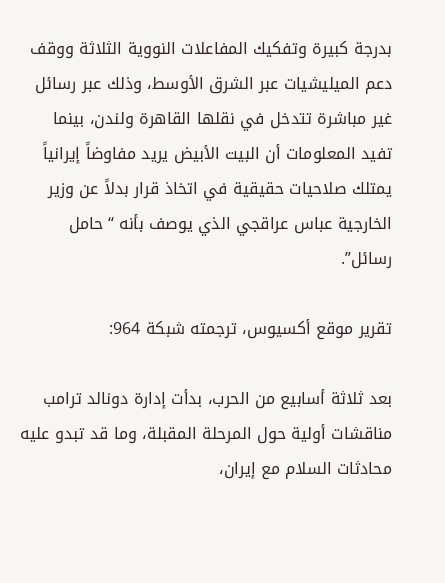بدرجة كبيرة وتفكيك المفاعلات النووية الثلاثة ووقف دعم الميليشيات عبر الشرق الأوسط، وذلك عبر رسائل غير مباشرة تتدخل في نقلها القاهرة ولندن، بينما تفيد المعلومات أن البيت الأبيض يريد مفاوضاً إيرانياً يمتلك صلاحيات حقيقية في اتخاذ قرار بدلاً عن وزير الخارجية عباس عراقجي الذي يوصف بأنه “حامل رسائل”.

تقرير موقع أكسيوس، ترجمته شبكة 964:

بعد ثلاثة أسابيع من الحرب، بدأت إدارة دونالد ترامب مناقشات أولية حول المرحلة المقبلة، وما قد تبدو عليه محادثات السلام مع إيران،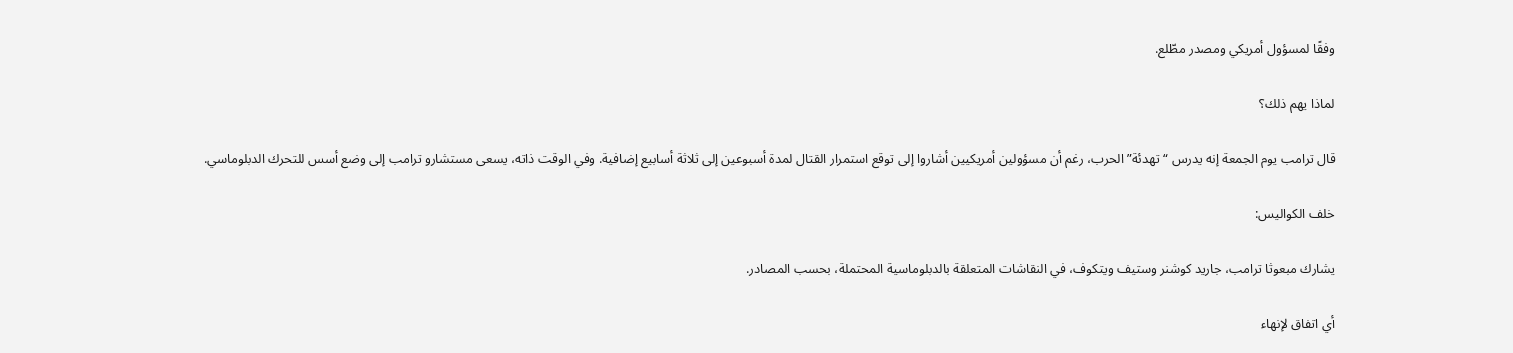وفقًا لمسؤول أمريكي ومصدر مطّلع.

لماذا يهم ذلك؟

قال ترامب يوم الجمعة إنه يدرس “تهدئة” الحرب، رغم أن مسؤولين أمريكيين أشاروا إلى توقع استمرار القتال لمدة أسبوعين إلى ثلاثة أسابيع إضافية. وفي الوقت ذاته، يسعى مستشارو ترامب إلى وضع أسس للتحرك الدبلوماسي.

خلف الكواليس:

يشارك مبعوثا ترامب، جاريد كوشنر وستيف ويتكوف، في النقاشات المتعلقة بالدبلوماسية المحتملة، بحسب المصادر.

أي اتفاق لإنهاء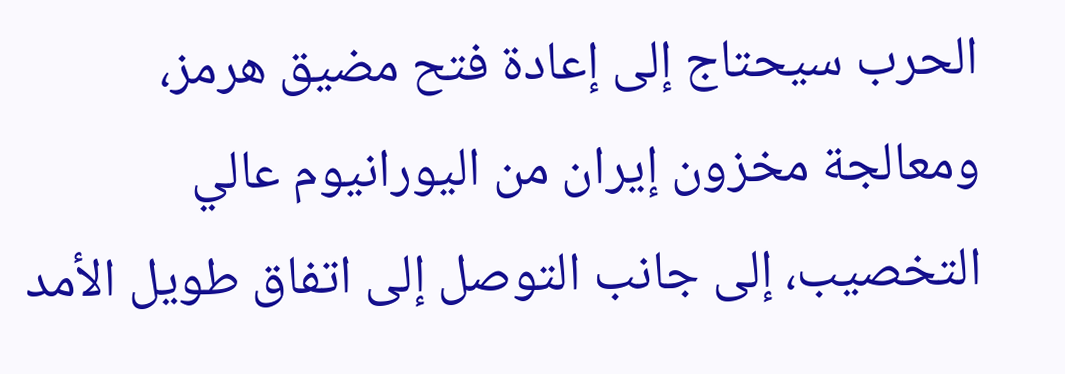الحرب سيحتاج إلى إعادة فتح مضيق هرمز، ومعالجة مخزون إيران من اليورانيوم عالي التخصيب، إلى جانب التوصل إلى اتفاق طويل الأمد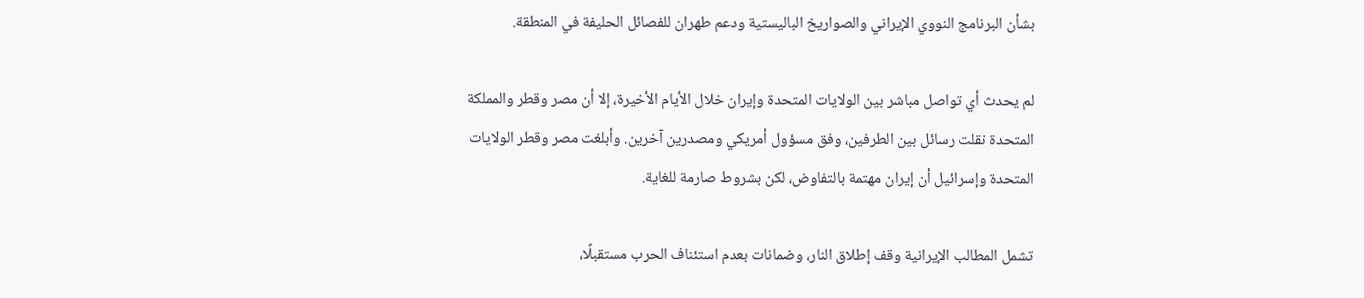بشأن البرنامج النووي الإيراني والصواريخ الباليستية ودعم طهران للفصائل الحليفة في المنطقة.

لم يحدث أي تواصل مباشر بين الولايات المتحدة وإيران خلال الأيام الأخيرة، إلا أن مصر وقطر والمملكة المتحدة نقلت رسائل بين الطرفين، وفق مسؤول أمريكي ومصدرين آخرين. وأبلغت مصر وقطر الولايات المتحدة وإسرائيل أن إيران مهتمة بالتفاوض، لكن بشروط صارمة للغاية.

تشمل المطالب الإيرانية وقف إطلاق النار، وضمانات بعدم استئناف الحرب مستقبلًا،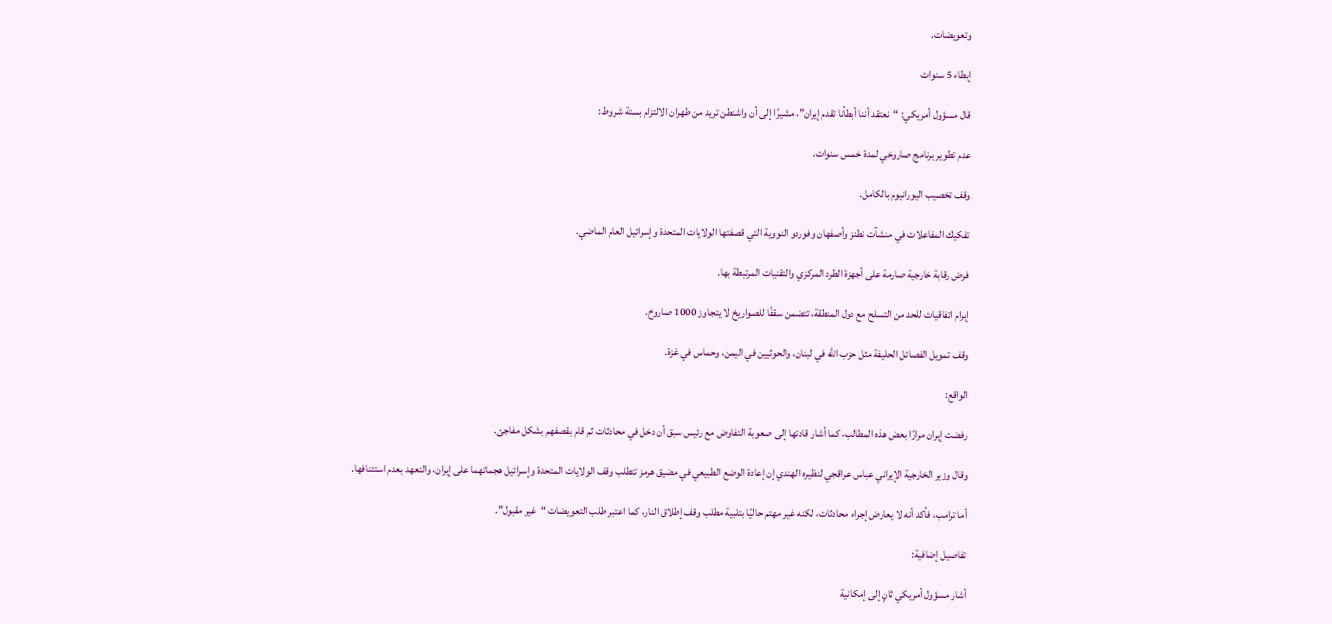وتعويضات.

إبطاء 5 سنوات

قال مسؤول أمريكي: “نعتقد أننا أبطأنا تقدم إيران”، مشيرًا إلى أن واشنطن تريد من طهران الالتزام بستة شروط:

عدم تطوير برنامج صاروخي لمدة خمس سنوات.

وقف تخصيب اليورانيوم بالكامل.

تفكيك المفاعلات في منشآت نطنز وأصفهان وفوردو النووية التي قصفتها الولايات المتحدة وإسرائيل العام الماضي.

فرض رقابة خارجية صارمة على أجهزة الطرد المركزي والتقنيات المرتبطة بها.

إبرام اتفاقيات للحد من التسلح مع دول المنطقة، تتضمن سقفًا للصواريخ لا يتجاوز 1000 صاروخ.

وقف تمويل الفصائل الحليفة مثل حزب الله في لبنان، والحوثيين في اليمن، وحماس في غزة.

الواقع:

رفضت إيران مرارًا بعض هذه المطالب، كما أشار قادتها إلى صعوبة التفاوض مع رئيس سبق أن دخل في محادثات ثم قام بقصفهم بشكل مفاجئ.

وقال وزير الخارجية الإيراني عباس عراقجي لنظيره الهندي إن إعادة الوضع الطبيعي في مضيق هرمز تتطلب وقف الولايات المتحدة وإسرائيل هجماتهما على إيران، والتعهد بعدم استئنافها.

أما ترامب، فأكد أنه لا يعارض إجراء محادثات، لكنه غير مهتم حاليًا بتلبية مطلب وقف إطلاق النار، كما اعتبر طلب التعويضات “غير مقبول”.

تفاصيل إضافية:

أشار مسؤول أمريكي ثانٍ إلى إمكانية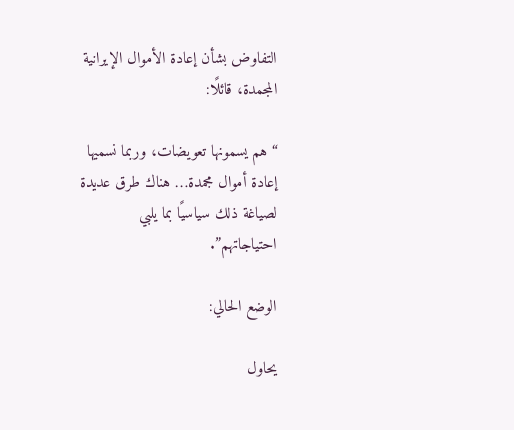التفاوض بشأن إعادة الأموال الإيرانية المجمدة، قائلًا:

“هم يسمونها تعويضات، وربما نسميها إعادة أموال مجمدة… هناك طرق عديدة لصياغة ذلك سياسيًا بما يلبي احتياجاتهم”.

الوضع الحالي:

يحاول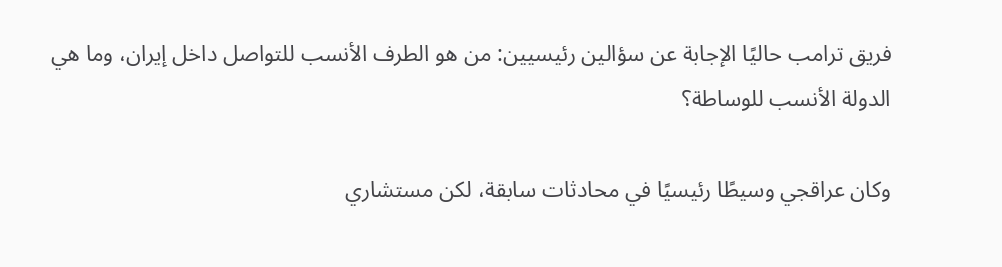فريق ترامب حاليًا الإجابة عن سؤالين رئيسيين: من هو الطرف الأنسب للتواصل داخل إيران، وما هي الدولة الأنسب للوساطة؟

وكان عراقجي وسيطًا رئيسيًا في محادثات سابقة، لكن مستشاري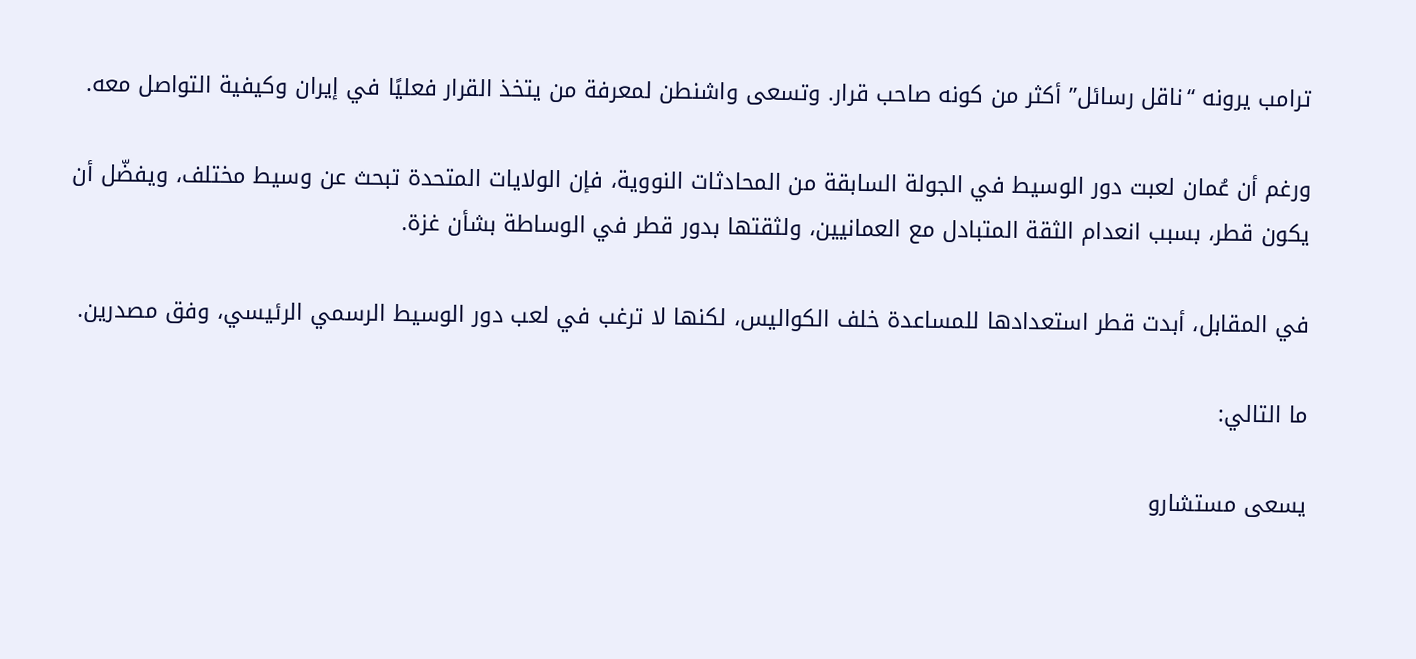ترامب يرونه “ناقل رسائل” أكثر من كونه صاحب قرار. وتسعى واشنطن لمعرفة من يتخذ القرار فعليًا في إيران وكيفية التواصل معه.

ورغم أن عُمان لعبت دور الوسيط في الجولة السابقة من المحادثات النووية، فإن الولايات المتحدة تبحث عن وسيط مختلف، ويفضّل أن يكون قطر، بسبب انعدام الثقة المتبادل مع العمانيين، ولثقتها بدور قطر في الوساطة بشأن غزة.

في المقابل، أبدت قطر استعدادها للمساعدة خلف الكواليس، لكنها لا ترغب في لعب دور الوسيط الرسمي الرئيسي، وفق مصدرين.

ما التالي:

يسعى مستشارو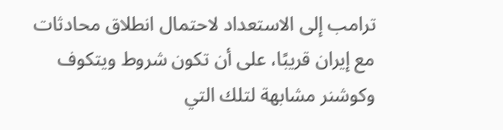ترامب إلى الاستعداد لاحتمال انطلاق محادثات مع إيران قريبًا، على أن تكون شروط ويتكوف وكوشنر مشابهة لتلك التي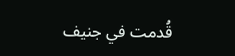قُدمت في جنيف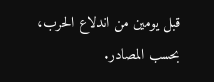قبل يومين من اندلاع الحرب، بحسب المصادر.